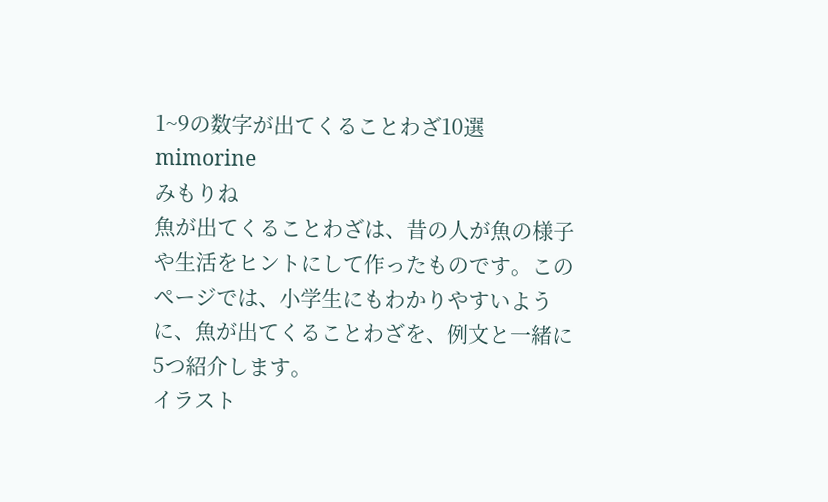1~9の数字が出てくることわざ10選
mimorine
みもりね
魚が出てくることわざは、昔の人が魚の様子や生活をヒントにして作ったものです。このページでは、小学生にもわかりやすいように、魚が出てくることわざを、例文と一緒に5つ紹介します。
イラスト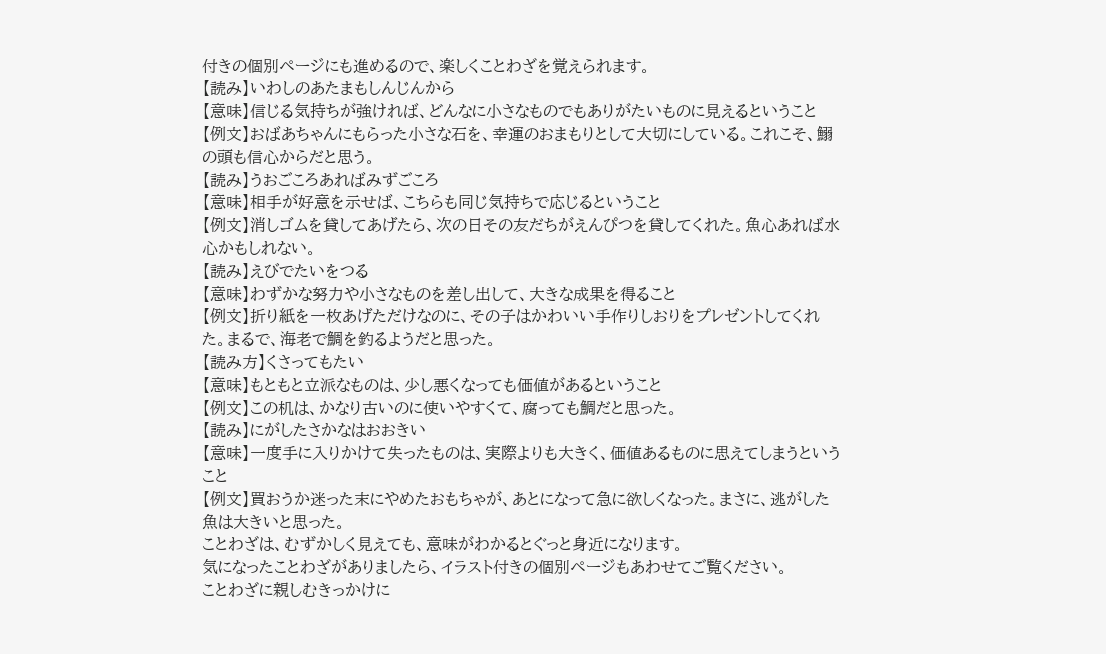付きの個別ページにも進めるので、楽しくことわざを覚えられます。
【読み】いわしのあたまもしんじんから
【意味】信じる気持ちが強ければ、どんなに小さなものでもありがたいものに見えるということ
【例文】おばあちゃんにもらった小さな石を、幸運のおまもりとして大切にしている。これこそ、鰯の頭も信心からだと思う。
【読み】うおごころあればみずごころ
【意味】相手が好意を示せば、こちらも同じ気持ちで応じるということ
【例文】消しゴムを貸してあげたら、次の日その友だちがえんぴつを貸してくれた。魚心あれば水心かもしれない。
【読み】えびでたいをつる
【意味】わずかな努力や小さなものを差し出して、大きな成果を得ること
【例文】折り紙を一枚あげただけなのに、その子はかわいい手作りしおりをプレゼントしてくれた。まるで、海老で鯛を釣るようだと思った。
【読み方】くさってもたい
【意味】もともと立派なものは、少し悪くなっても価値があるということ
【例文】この机は、かなり古いのに使いやすくて、腐っても鯛だと思った。
【読み】にがしたさかなはおおきい
【意味】一度手に入りかけて失ったものは、実際よりも大きく、価値あるものに思えてしまうということ
【例文】買おうか迷った末にやめたおもちゃが、あとになって急に欲しくなった。まさに、逃がした魚は大きいと思った。
ことわざは、むずかしく見えても、意味がわかるとぐっと身近になります。
気になったことわざがありましたら、イラスト付きの個別ページもあわせてご覧ください。
ことわざに親しむきっかけに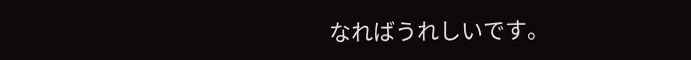なればうれしいです。